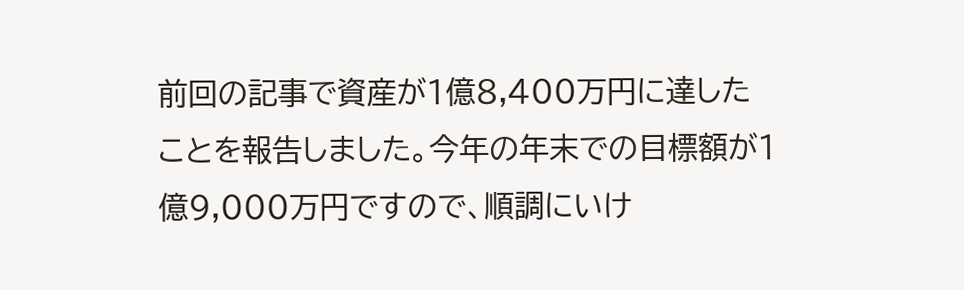前回の記事で資産が1億8,400万円に達したことを報告しました。今年の年末での目標額が1億9,000万円ですので、順調にいけ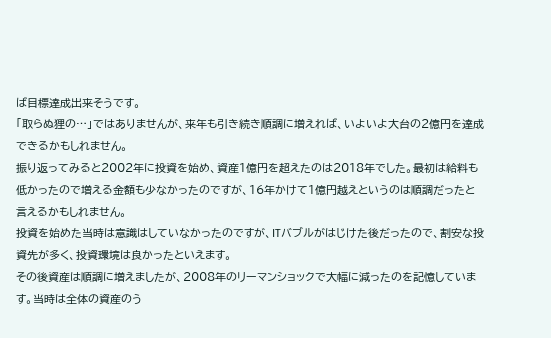ば目標達成出来そうです。
「取らぬ狸の…」ではありませんが、来年も引き続き順調に増えれば、いよいよ大台の2億円を達成できるかもしれません。
振り返ってみると2002年に投資を始め、資産1億円を超えたのは2018年でした。最初は給料も低かったので増える金額も少なかったのですが、16年かけて1億円越えというのは順調だったと言えるかもしれません。
投資を始めた当時は意識はしていなかったのですが、ITバブルがはじけた後だったので、割安な投資先が多く、投資環境は良かったといえます。
その後資産は順調に増えましたが、2008年のリーマンショックで大幅に減ったのを記憶しています。当時は全体の資産のう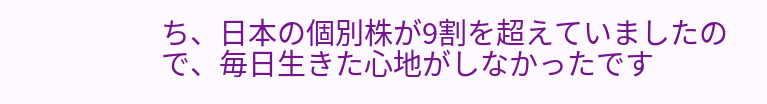ち、日本の個別株が9割を超えていましたので、毎日生きた心地がしなかったです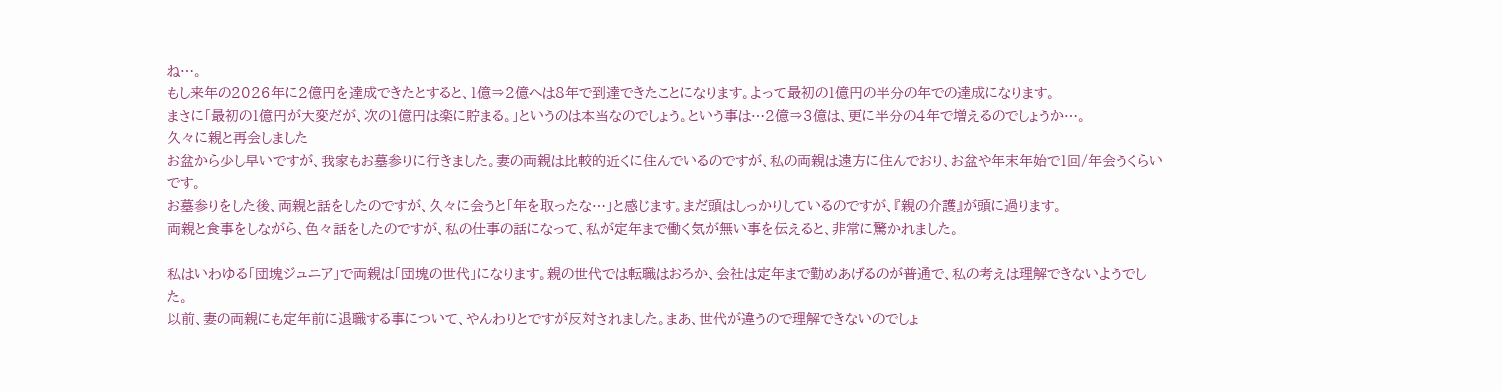ね…。
もし来年の2026年に2億円を達成できたとすると、1億⇒2億へは8年で到達できたことになります。よって最初の1億円の半分の年での達成になります。
まさに「最初の1億円が大変だが、次の1億円は楽に貯まる。」というのは本当なのでしょう。という事は…2億⇒3億は、更に半分の4年で増えるのでしょうか…。
久々に親と再会しました
お盆から少し早いですが、我家もお墓参りに行きました。妻の両親は比較的近くに住んでいるのですが、私の両親は遠方に住んでおり、お盆や年末年始で1回/年会うくらいです。
お墓参りをした後、両親と話をしたのですが、久々に会うと「年を取ったな…」と感じます。まだ頭はしっかりしているのですが、『親の介護』が頭に過ります。
両親と食事をしながら、色々話をしたのですが、私の仕事の話になって、私が定年まで働く気が無い事を伝えると、非常に驚かれました。

私はいわゆる「団塊ジュニア」で両親は「団塊の世代」になります。親の世代では転職はおろか、会社は定年まで勤めあげるのが普通で、私の考えは理解できないようでした。
以前、妻の両親にも定年前に退職する事について、やんわりとですが反対されました。まあ、世代が違うので理解できないのでしょ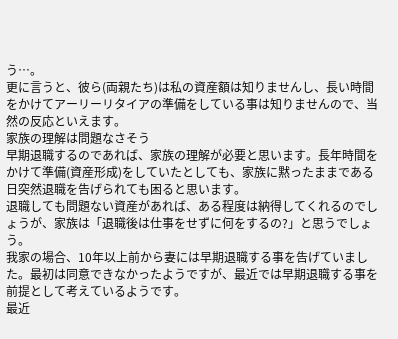う…。
更に言うと、彼ら(両親たち)は私の資産額は知りませんし、長い時間をかけてアーリーリタイアの準備をしている事は知りませんので、当然の反応といえます。
家族の理解は問題なさそう
早期退職するのであれば、家族の理解が必要と思います。長年時間をかけて準備(資産形成)をしていたとしても、家族に黙ったままである日突然退職を告げられても困ると思います。
退職しても問題ない資産があれば、ある程度は納得してくれるのでしょうが、家族は「退職後は仕事をせずに何をするの?」と思うでしょう。
我家の場合、10年以上前から妻には早期退職する事を告げていました。最初は同意できなかったようですが、最近では早期退職する事を前提として考えているようです。
最近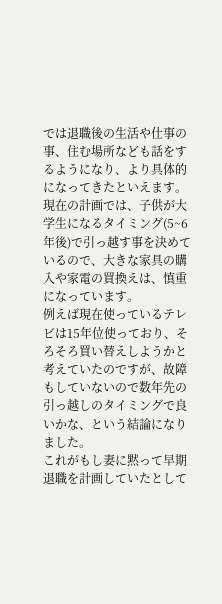では退職後の生活や仕事の事、住む場所なども話をするようになり、より具体的になってきたといえます。
現在の計画では、子供が大学生になるタイミング(5~6年後)で引っ越す事を決めているので、大きな家具の購入や家電の買換えは、慎重になっています。
例えば現在使っているテレビは15年位使っており、そろそろ買い替えしようかと考えていたのですが、故障もしていないので数年先の引っ越しのタイミングで良いかな、という結論になりました。
これがもし妻に黙って早期退職を計画していたとして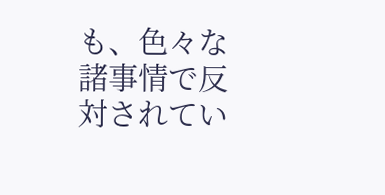も、色々な諸事情で反対されてい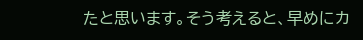たと思います。そう考えると、早めにカ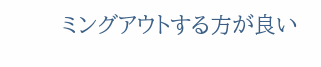ミングアウトする方が良い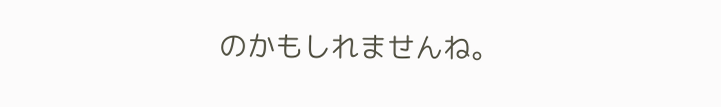のかもしれませんね。